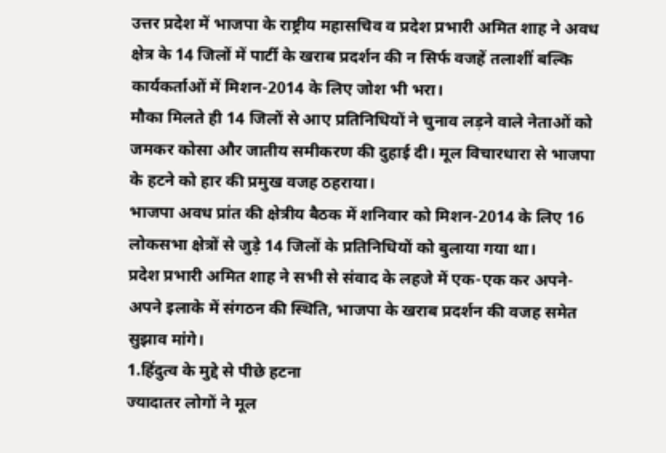उत्तर प्रदेश में भाजपा के राष्ट्रीय महासचिव व प्रदेश प्रभारी अमित शाह ने अवध क्षेत्र के 14 जिलों में पार्टी के खराब प्रदर्शन की न सिर्फ वजहें तलाशीं बल्कि कार्यकर्ताओं में मिशन-2014 के लिए जोश भी भरा।
मौका मिलते ही 14 जिलों से आए प्रतिनिधियों ने चुनाव लड़ने वाले नेताओं को जमकर कोसा और जातीय समीकरण की दुहाई दी। मूल विचारधारा से भाजपा के हटने को हार की प्रमुख वजह ठहराया।
भाजपा अवध प्रांत की क्षेत्रीय बैठक में शनिवार को मिशन-2014 के लिए 16 लोकसभा क्षेत्रों से जुड़े 14 जिलों के प्रतिनिधियों को बुलाया गया था।
प्रदेश प्रभारी अमित शाह ने सभी से संवाद के लहजे में एक-एक कर अपने-अपने इलाके में संगठन की स्थिति, भाजपा के खराब प्रदर्शन की वजह समेत सुझाव मांगे।
1.हिंदुत्व के मुद्दे से पीछे हटना
ज्यादातर लोगों ने मूल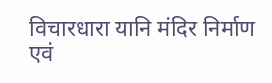विचारधारा यानि मंदिर निर्माण एवं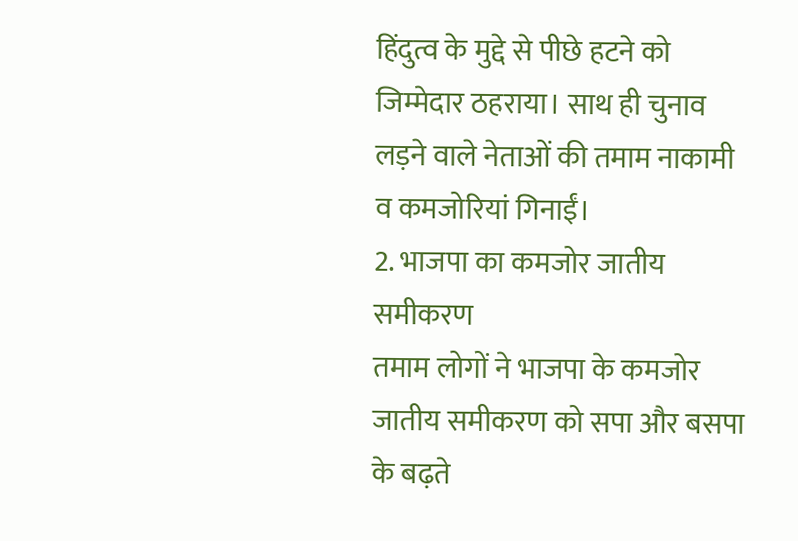हिंदुत्व के मुद्दे से पीछे हटने को जिम्मेदार ठहराया। साथ ही चुनाव लड़ने वाले नेताओं की तमाम नाकामी व कमजोरियां गिनाईं।
2. भाजपा का कमजोर जातीय समीकरण
तमाम लोगों ने भाजपा के कमजोर जातीय समीकरण को सपा और बसपा के बढ़ते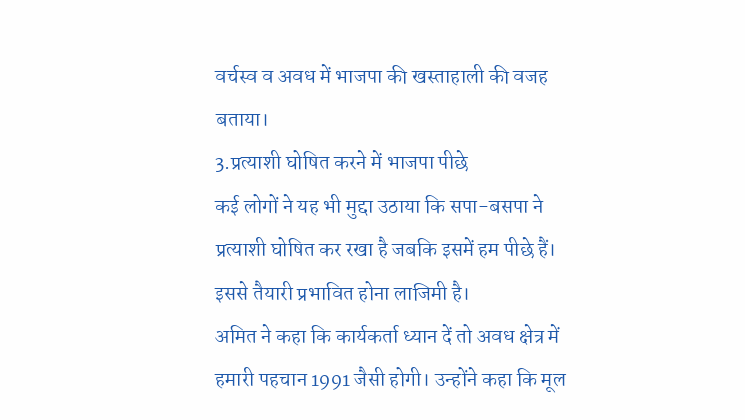वर्चस्व व अवध में भाजपा की खस्ताहाली की वजह बताया।
3.प्रत्याशी घोषित करने में भाजपा पीछे
कई लोगों ने यह भी मुद्दा उठाया कि सपा-बसपा ने प्रत्याशी घोषित कर रखा है जबकि इसमें हम पीछे हैं। इससे तैयारी प्रभावित होना लाजिमी है।
अमित ने कहा कि कार्यकर्ता ध्यान दें तो अवध क्षेत्र में हमारी पहचान 1991 जैसी होगी। उन्होंने कहा कि मूल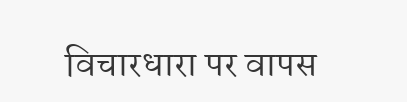विचारधारा पर वापस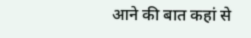आने की बात कहां से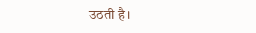उठती है।